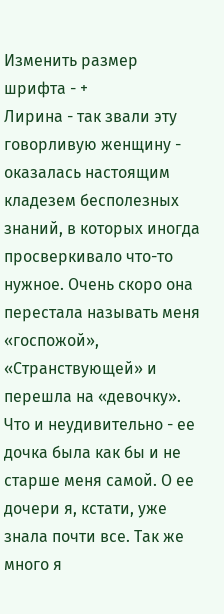Изменить размер шрифта - +
Лирина - так звали эту говорливую женщину - оказалась настоящим кладезем бесполезных знаний, в которых иногда просверкивало что-то нужное. Очень скоро она перестала называть меня «госпожой», «Странствующей» и перешла на «девочку». Что и неудивительно - ее дочка была как бы и не старше меня самой. О ее дочери я, кстати, уже знала почти все. Так же много я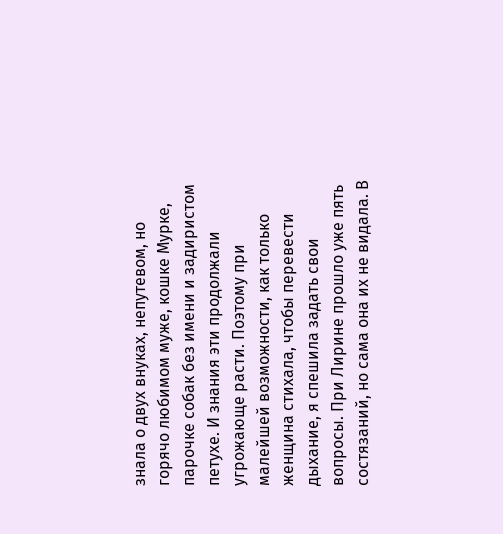знала о двух внуках, непутевом, но горячо любимом муже, кошке Мурке, парочке собак без имени и задиристом петухе. И знания эти продолжали угрожающе расти. Поэтому при малейшей возможности, как только женщина стихала, чтобы перевести дыхание, я спешила задать свои вопросы. При Лирине прошло уже пять состязаний, но сама она их не видала. В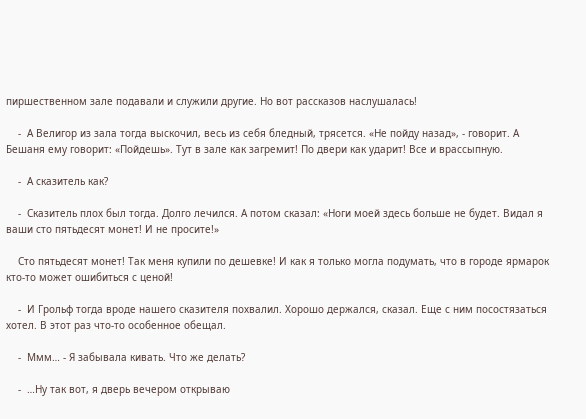пиршественном зале подавали и служили другие. Но вот рассказов наслушалась!

    -  А Велигор из зала тогда выскочил, весь из себя бледный, трясется. «Не пойду назад», - говорит. А Бешаня ему говорит: «Пойдешь». Тут в зале как загремит! По двери как ударит! Все и врассыпную.

    -  А сказитель как?

    -  Сказитель плох был тогда. Долго лечился. А потом сказал: «Ноги моей здесь больше не будет. Видал я ваши сто пятьдесят монет! И не просите!»

    Сто пятьдесят монет! Так меня купили по дешевке! И как я только могла подумать, что в городе ярмарок кто-то может ошибиться с ценой!

    -  И Грольф тогда вроде нашего сказителя похвалил. Хорошо держался, сказал. Еще с ним посостязаться хотел. В этот раз что-то особенное обещал.

    -  Ммм… - Я забывала кивать. Что же делать?

    -  …Ну так вот, я дверь вечером открываю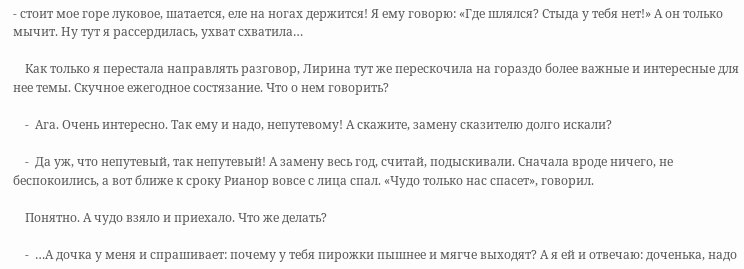- стоит мое горе луковое, шатается, еле на ногах держится! Я ему говорю: «Где шлялся? Стыда у тебя нет!» А он только мычит. Ну тут я рассердилась, ухват схватила…

    Как только я перестала направлять разговор, Лирина тут же перескочила на гораздо более важные и интересные для нее темы. Скучное ежегодное состязание. Что о нем говорить?

    -  Ага. Очень интересно. Так ему и надо, непутевому! А скажите, замену сказителю долго искали?

    -  Да уж, что непутевый, так непутевый! А замену весь год, считай, подыскивали. Сначала вроде ничего, не беспокоились, а вот ближе к сроку Рианор вовсе с лица спал. «Чудо только нас спасет», говорил.

    Понятно. А чудо взяло и приехало. Что же делать?

    -  …А дочка у меня и спрашивает: почему у тебя пирожки пышнее и мягче выходят? А я ей и отвечаю: доченька, надо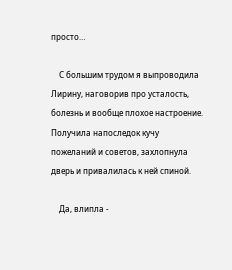просто…

    С большим трудом я выпроводила Лирину, наговорив про усталость, болезнь и вообще плохое настроение. Получила напоследок кучу пожеланий и советов, захлопнула дверь и привалилась к ней спиной.

    Да, влипла -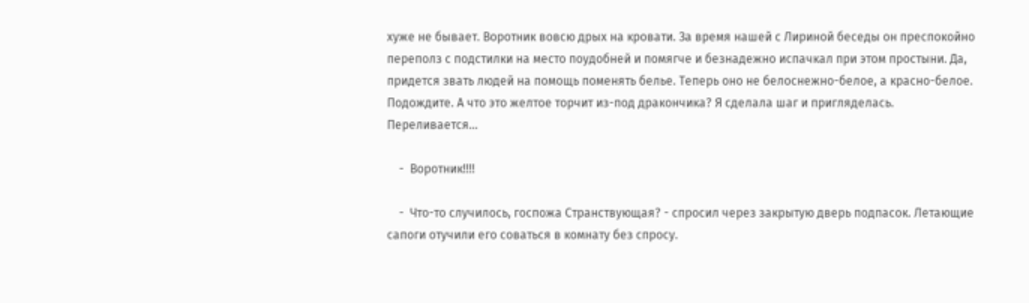хуже не бывает. Воротник вовсю дрых на кровати. За время нашей с Лириной беседы он преспокойно переполз с подстилки на место поудобней и помягче и безнадежно испачкал при этом простыни. Да, придется звать людей на помощь поменять белье. Теперь оно не белоснежно-белое, а красно-белое. Подождите. А что это желтое торчит из-под дракончика? Я сделала шаг и пригляделась. Переливается…

    -  Воротник!!!!

    -  Что-то случилось, госпожа Странствующая? - спросил через закрытую дверь подпасок. Летающие сапоги отучили его соваться в комнату без спросу.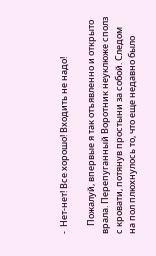-  Нет-нет! Все хорошо! Входить не надо!

    Пожалуй, впервые я так отъявленно и открыто врала. Перепуганный Воротник неуклюже сполз с кровати, потянув простыни за собой. Следом на пол плюхнулось то, что еще недавно было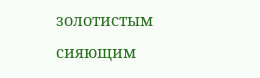золотистым сияющим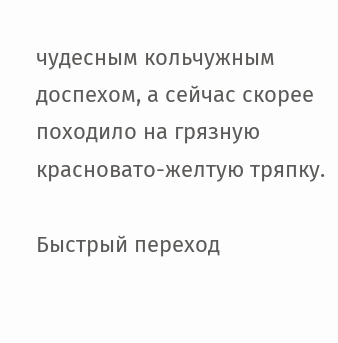чудесным кольчужным доспехом, а сейчас скорее походило на грязную красновато-желтую тряпку.

Быстрый переход